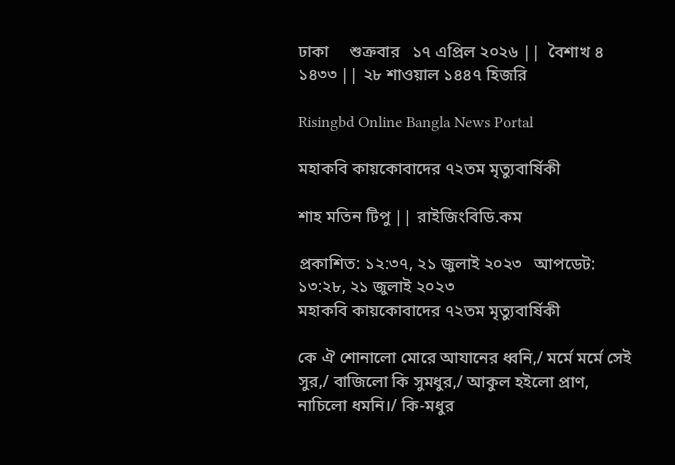ঢাকা     শুক্রবার   ১৭ এপ্রিল ২০২৬ ||  বৈশাখ ৪ ১৪৩৩ || ২৮ শাওয়াল ১৪৪৭ হিজরি

Risingbd Online Bangla News Portal

মহাকবি কায়কোবাদের ৭২তম মৃত্যুবার্ষিকী

শাহ মতিন টিপু || রাইজিংবিডি.কম

প্রকাশিত: ১২:৩৭, ২১ জুলাই ২০২৩   আপডেট: ১৩:২৮, ২১ জুলাই ২০২৩
মহাকবি কায়কোবাদের ৭২তম মৃত্যুবার্ষিকী

কে ঐ শোনালো মোরে আযানের ধ্বনি,/ মর্মে মর্মে সেই সুর,/ বাজিলো কি সুমধুর,/ আকুল হইলো প্রাণ, নাচিলো ধমনি।/ কি-মধুর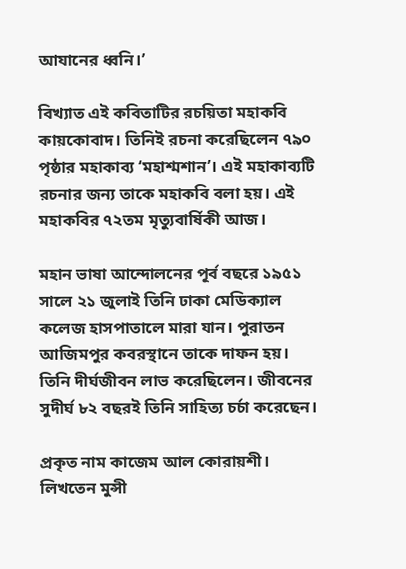আযানের ধ্বনি।’

বিখ্যাত এই কবিতাটির রচয়িতা মহাকবি কায়কোবাদ। তিনিই রচনা করেছিলেন ৭৯০ পৃষ্ঠার মহাকাব্য ‘মহাশ্মশান’। এই মহাকাব্যটি রচনার জন্য তাকে মহাকবি বলা হয়। এই মহাকবির ৭২তম মৃত্যুবার্ষিকী আজ।

মহান ভাষা আন্দোলনের পূর্ব বছরে ১৯৫১ সালে ২১ জুলাই তিনি ঢাকা মেডিক্যাল কলেজ হাসপাতালে মারা যান। পুরাতন আজিমপুর কবরস্থানে তাকে দাফন হয়। তিনি দীর্ঘজীবন লাভ করেছিলেন। জীবনের সুদীর্ঘ ৮২ বছরই তিনি সাহিত্য চর্চা করেছেন।

প্রকৃত নাম কাজেম আল কোরায়শী। লিখতেন মুন্সী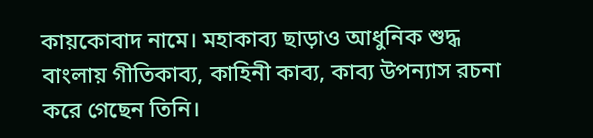কায়কোবাদ নামে। মহাকাব্য ছাড়াও আধুনিক শুদ্ধ বাংলায় গীতিকাব্য, কাহিনী কাব্য, কাব্য উপন্যাস রচনা করে গেছেন তিনি।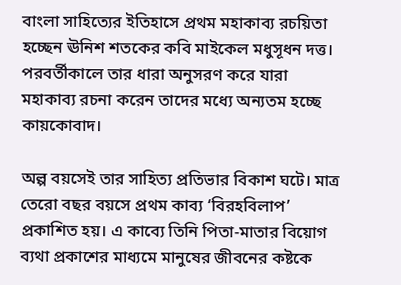বাংলা সাহিত্যের ইতিহাসে প্রথম মহাকাব্য রচয়িতা হচ্ছেন ঊনিশ শতকের কবি মাইকেল মধুসূধন দত্ত। পরবর্তীকালে তার ধারা অনুসরণ করে যারা মহাকাব্য রচনা করেন তাদের মধ্যে অন্যতম হচ্ছে কায়কোবাদ।

অল্প বয়সেই তার সাহিত্য প্রতিভার বিকাশ ঘটে। মাত্র তেরো বছর বয়সে প্রথম কাব্য ‘বিরহবিলাপ’ প্রকাশিত হয়। এ কাব্যে তিনি পিতা-মাতার বিয়োগ ব্যথা প্রকাশের মাধ্যমে মানুষের জীবনের কষ্টকে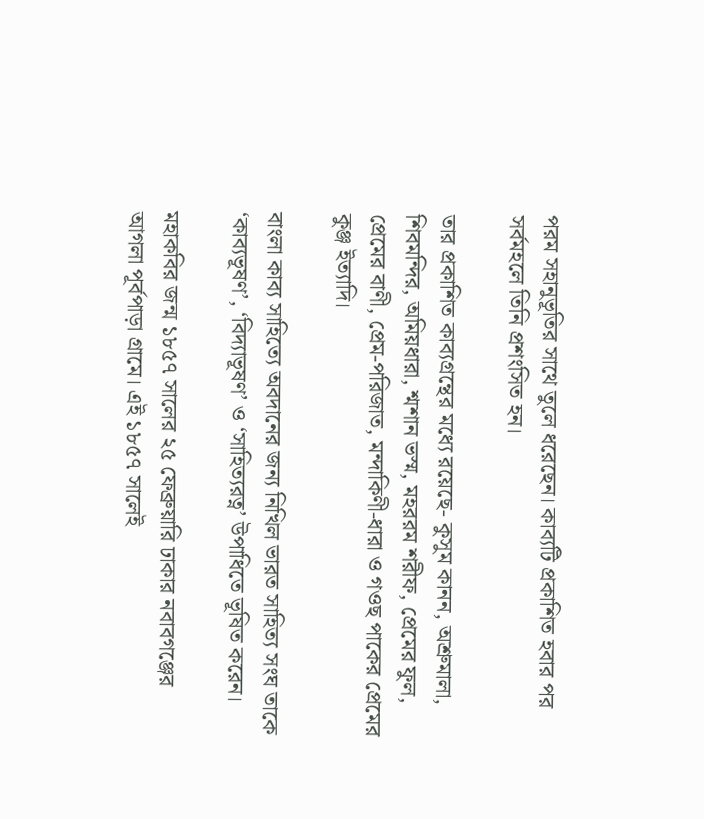পরম সহানুভূতির সাথে তুলে ধরেছেন। কাব্যটি প্রকাশিত হবার পর সর্বমহলে তিনি প্রশংসিত হন।

তার প্রকাশিত কাব্যগ্রন্থের মধ্যে রয়েছে- কুসুম কানন, অশ্রুমালা, শিবমন্দির, অমিয়ধারা, শ্মশান ভস্ম, মহররম শরীফ, প্রেমের ফুল, প্রেমের বাণী, প্রেম-পরিজাত, মন্দাকিণী-ধারা ও গওছ পাকের প্রেমের কুঞ্জ ইত্যাদি।

বাংলা কাব্য সাহিত্যে অবদানের জন্য নিখিল ভারত সাহিত্য সংঘ তাকে ‘কাব্যভূষণ’, ‘বিদ্যাভূষণ’ ও ‘সাহিত্যরত্ন’ উপাধিতে ভূষিত করেন।

মহাকবির জন্ম ১৮৫৭ সালের ২৫ ফেব্রুয়ারি ঢাকার নবাবগঞ্জের আগলা পূর্বপাড়া গ্রামে। এই ১৮৫৭ সালেই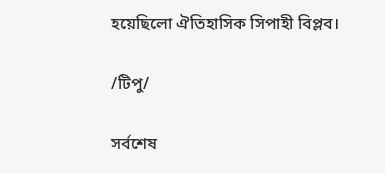হয়েছিলো ঐতিহাসিক সিপাহী বিপ্লব।

/টিপু/

সর্বশেষ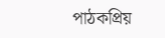পাঠকপ্রিয়